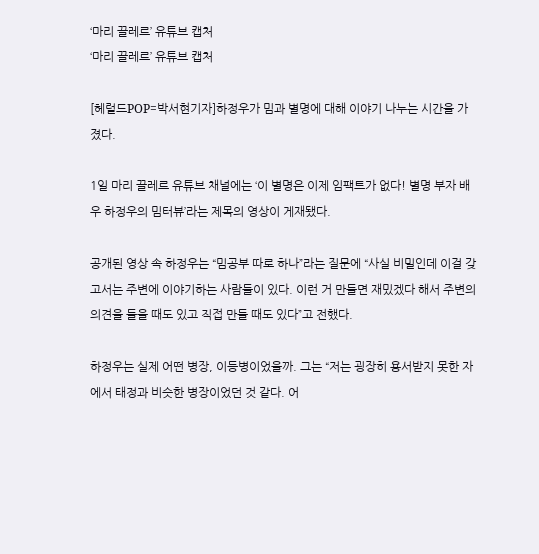‘마리 끌레르’ 유튜브 캡처
‘마리 끌레르’ 유튜브 캡처

[헤럴드POP=박서현기자]하정우가 밈과 별명에 대해 이야기 나누는 시간을 가졌다.

1일 마리 끌레르 유튜브 채널에는 ‘이 별명은 이제 임팩트가 없다! 별명 부자 배우 하정우의 밈터뷰’라는 제목의 영상이 게재됐다.

공개된 영상 속 하정우는 “밈공부 따로 하나”라는 질문에 “사실 비밀인데 이걸 갖고서는 주변에 이야기하는 사람들이 있다. 이런 거 만들면 재밌겠다 해서 주변의 의견을 들을 때도 있고 직접 만들 때도 있다”고 전했다.

하정우는 실제 어떤 병장, 이등병이었을까. 그는 “저는 굉장히 용서받지 못한 자에서 태정과 비슷한 병장이었던 것 같다. 어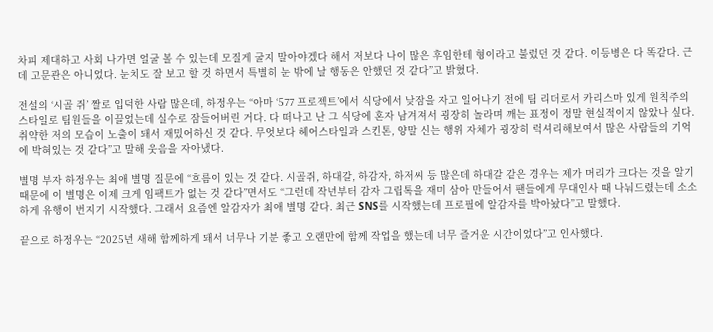차피 제대하고 사회 나가면 얼굴 볼 수 있는데 모질게 굴지 말아야겠다 해서 저보다 나이 많은 후임한테 형이라고 불렀던 것 같다. 이등병은 다 똑같다. 근데 고문관은 아니었다. 눈치도 잘 보고 할 것 하면서 특별히 눈 밖에 날 행동은 안했던 것 같다”고 밝혔다.

전설의 ‘시골 쥐’ 짤로 입덕한 사람 많은데, 하정우는 “아마 ‘577 프로젝트’에서 식당에서 낮잠을 자고 일어나기 전에 팀 리더로서 카리스마 있게 원칙주의 스타일로 팀원들을 이끌었는데 실수로 잠들어버린 거다. 다 떠나고 난 그 식당에 혼자 남겨져서 굉장히 놀라며 깨는 표정이 정말 현실적이지 않았나 싶다. 취약한 저의 모습이 노출이 돼서 재밌어하신 것 같다. 무엇보다 헤어스타일과 스킨톤, 양말 신는 행위 자체가 굉장히 럭셔리해보여서 많은 사람들의 기억에 박혀있는 것 같다”고 말해 웃음을 자아냈다.

별명 부자 하정우는 최애 별명 질문에 “흐름이 있는 것 같다. 시골쥐, 하대갈, 하감자, 하저씨 등 많은데 하대갈 같은 경우는 제가 머리가 크다는 것을 알기 때문에 이 별명은 이제 크게 임팩트가 없는 것 같다”면서도 “그런데 작년부터 감자 그립톡을 재미 삼아 만들어서 팬들에게 무대인사 때 나눠드렸는데 소소하게 유행이 번지기 시작했다. 그래서 요즘엔 알감자가 최애 별명 같다. 최근 SNS를 시작했는데 프로필에 알감자를 박아놨다”고 말했다.

끝으로 하정우는 “2025년 새해 함께하게 돼서 너무나 기분 좋고 오랜만에 함께 작업을 했는데 너무 즐거운 시간이었다”고 인사했다.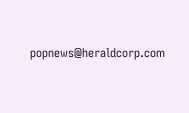popnews@heraldcorp.com